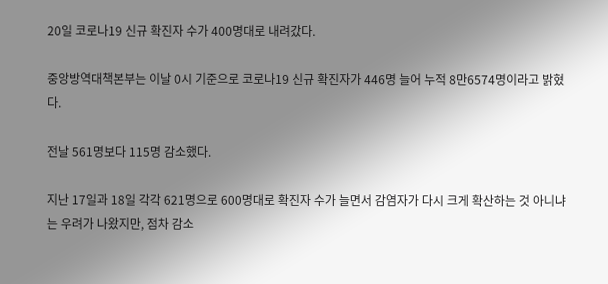20일 코로나19 신규 확진자 수가 400명대로 내려갔다.

중앙방역대책본부는 이날 0시 기준으로 코로나19 신규 확진자가 446명 늘어 누적 8만6574명이라고 밝혔다.

전날 561명보다 115명 감소했다.

지난 17일과 18일 각각 621명으로 600명대로 확진자 수가 늘면서 감염자가 다시 크게 확산하는 것 아니냐는 우려가 나왔지만, 점차 감소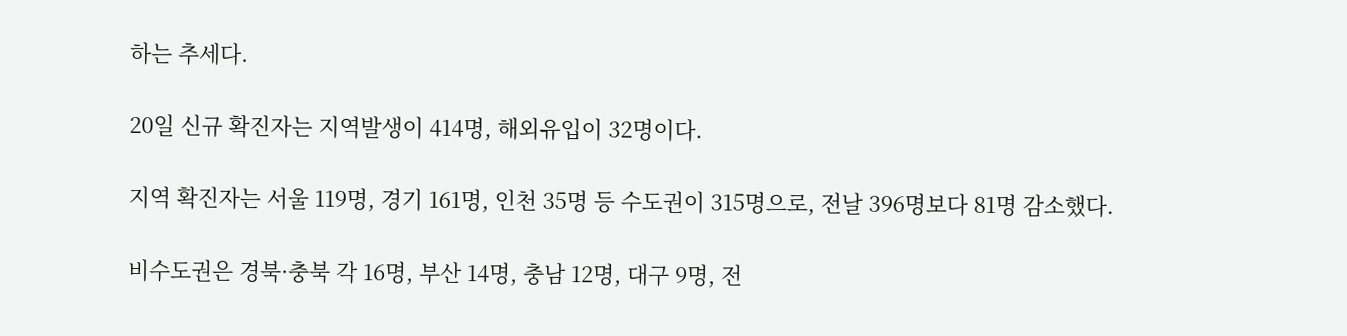하는 추세다.

20일 신규 확진자는 지역발생이 414명, 해외유입이 32명이다.

지역 확진자는 서울 119명, 경기 161명, 인천 35명 등 수도권이 315명으로, 전날 396명보다 81명 감소했다.

비수도권은 경북·충북 각 16명, 부산 14명, 충남 12명, 대구 9명, 전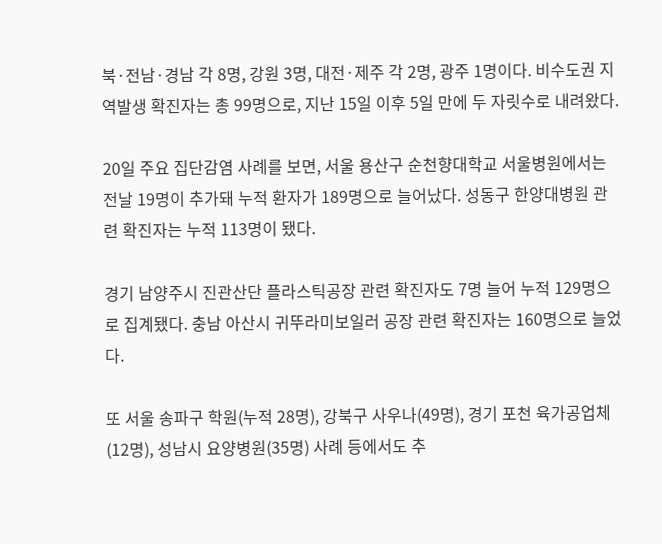북·전남·경남 각 8명, 강원 3명, 대전·제주 각 2명, 광주 1명이다. 비수도권 지역발생 확진자는 총 99명으로, 지난 15일 이후 5일 만에 두 자릿수로 내려왔다.

20일 주요 집단감염 사례를 보면, 서울 용산구 순천향대학교 서울병원에서는 전날 19명이 추가돼 누적 환자가 189명으로 늘어났다. 성동구 한양대병원 관련 확진자는 누적 113명이 됐다.

경기 남양주시 진관산단 플라스틱공장 관련 확진자도 7명 늘어 누적 129명으로 집계됐다. 충남 아산시 귀뚜라미보일러 공장 관련 확진자는 160명으로 늘었다.

또 서울 송파구 학원(누적 28명), 강북구 사우나(49명), 경기 포천 육가공업체(12명), 성남시 요양병원(35명) 사례 등에서도 추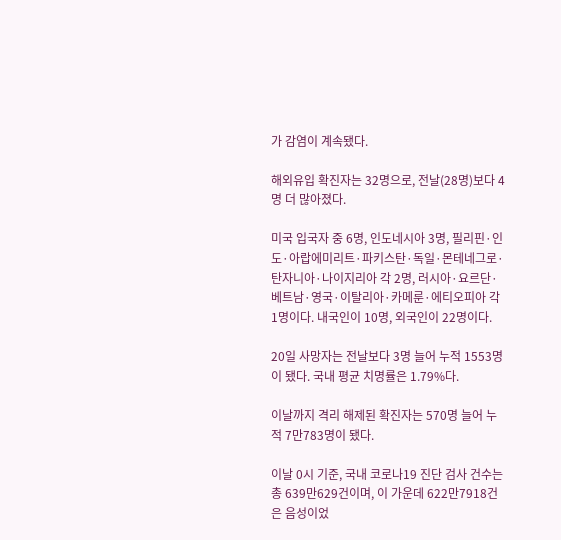가 감염이 계속됐다.

해외유입 확진자는 32명으로, 전날(28명)보다 4명 더 많아졌다.

미국 입국자 중 6명, 인도네시아 3명, 필리핀·인도·아랍에미리트·파키스탄·독일·몬테네그로·탄자니아·나이지리아 각 2명, 러시아·요르단·베트남·영국·이탈리아·카메룬·에티오피아 각 1명이다. 내국인이 10명, 외국인이 22명이다.

20일 사망자는 전날보다 3명 늘어 누적 1553명이 됐다. 국내 평균 치명률은 1.79%다.

이날까지 격리 해제된 확진자는 570명 늘어 누적 7만783명이 됐다.

이날 0시 기준, 국내 코로나19 진단 검사 건수는 총 639만629건이며, 이 가운데 622만7918건은 음성이었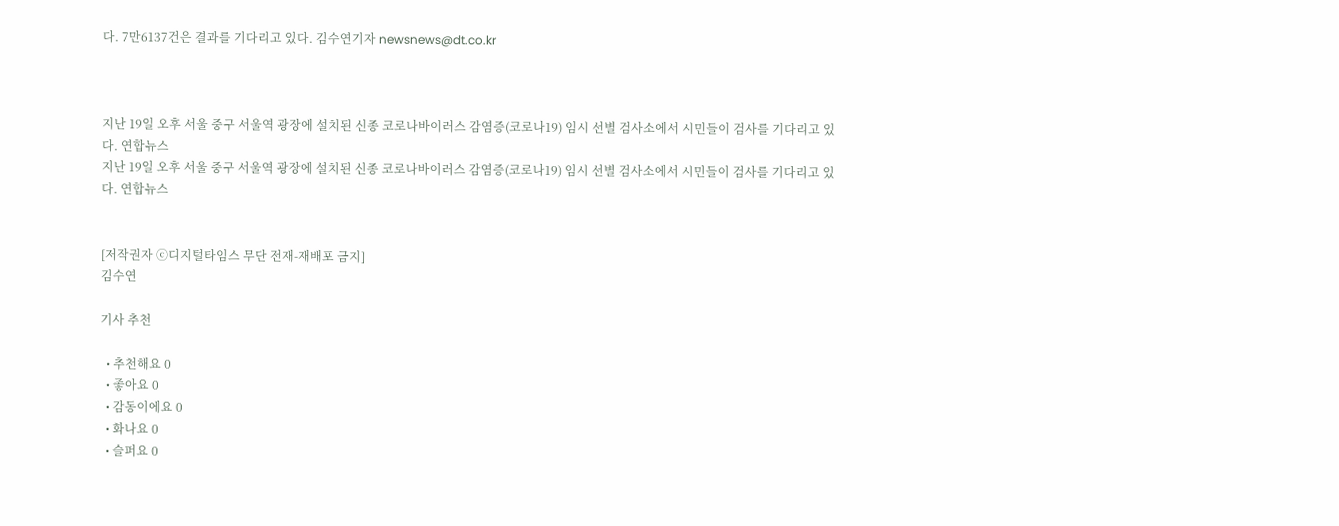다. 7만6137건은 결과를 기다리고 있다. 김수연기자 newsnews@dt.co.kr



지난 19일 오후 서울 중구 서울역 광장에 설치된 신종 코로나바이러스 감염증(코로나19) 임시 선별 검사소에서 시민들이 검사를 기다리고 있다. 연합뉴스
지난 19일 오후 서울 중구 서울역 광장에 설치된 신종 코로나바이러스 감염증(코로나19) 임시 선별 검사소에서 시민들이 검사를 기다리고 있다. 연합뉴스


[저작권자 ⓒ디지털타임스 무단 전재-재배포 금지]
김수연

기사 추천

  • 추천해요 0
  • 좋아요 0
  • 감동이에요 0
  • 화나요 0
  • 슬퍼요 0